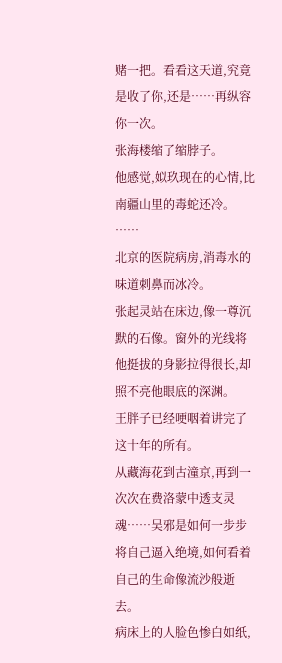赌一把。看看这天道,究竟是收了你,还是……再纵容你一次。
张海楼缩了缩脖子。
他感觉,姒玖现在的心情,比南疆山里的毒蛇还冷。
……
北京的医院病房,消毒水的味道刺鼻而冰冷。
张起灵站在床边,像一尊沉默的石像。窗外的光线将他挺拔的身影拉得很长,却照不亮他眼底的深渊。
王胖子已经哽咽着讲完了这十年的所有。
从藏海花到古潼京,再到一次次在费洛蒙中透支灵魂……吴邪是如何一步步将自己逼入绝境,如何看着自己的生命像流沙般逝去。
病床上的人脸色惨白如纸,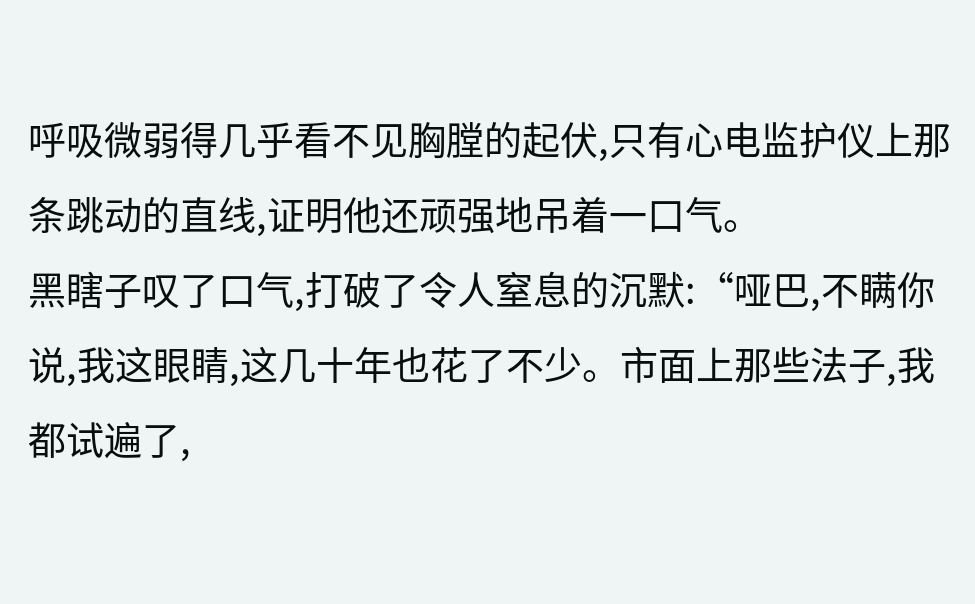呼吸微弱得几乎看不见胸膛的起伏,只有心电监护仪上那条跳动的直线,证明他还顽强地吊着一口气。
黑瞎子叹了口气,打破了令人窒息的沉默:“哑巴,不瞒你说,我这眼睛,这几十年也花了不少。市面上那些法子,我都试遍了,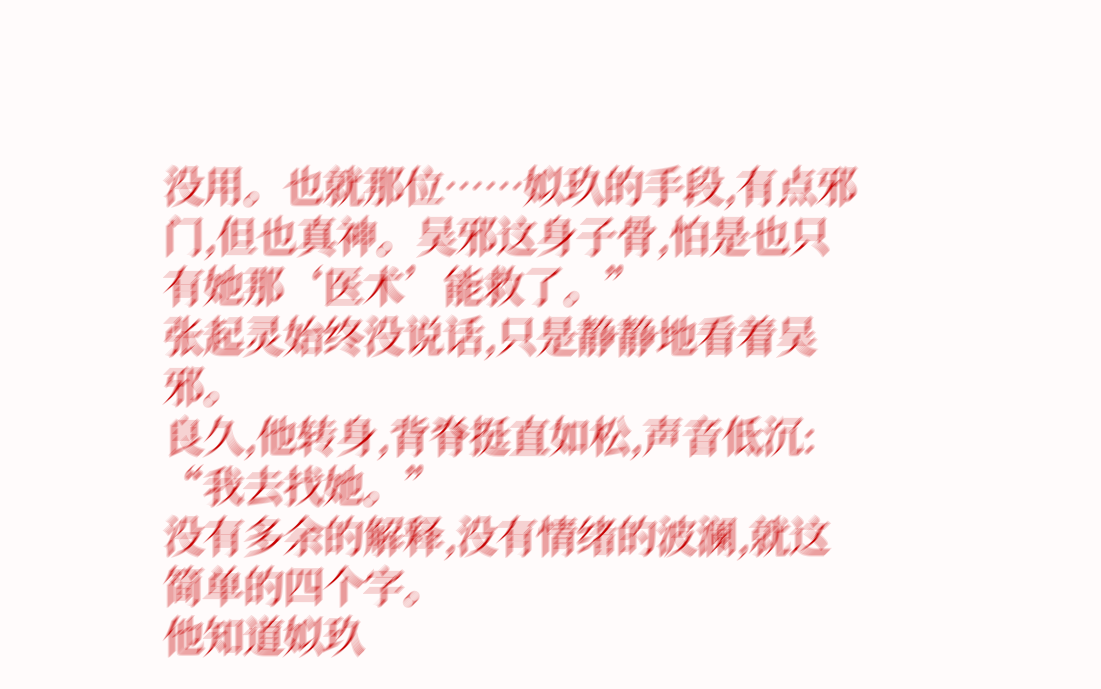没用。也就那位……姒玖的手段,有点邪门,但也真神。吴邪这身子骨,怕是也只有她那‘医术’能救了。”
张起灵始终没说话,只是静静地看着吴邪。
良久,他转身,背脊挺直如松,声音低沉:
“我去找她。”
没有多余的解释,没有情绪的波澜,就这简单的四个字。
他知道姒玖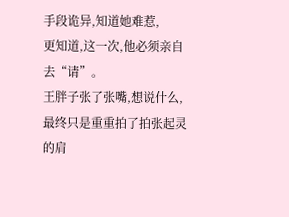手段诡异,知道她难惹,
更知道,这一次,他必须亲自去“请”。
王胖子张了张嘴,想说什么,最终只是重重拍了拍张起灵的肩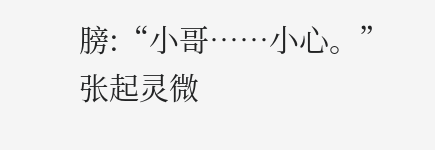膀:“小哥……小心。”
张起灵微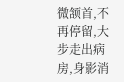微颔首,不再停留,大步走出病房,身影消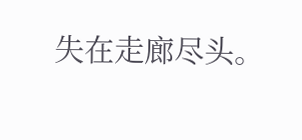失在走廊尽头。